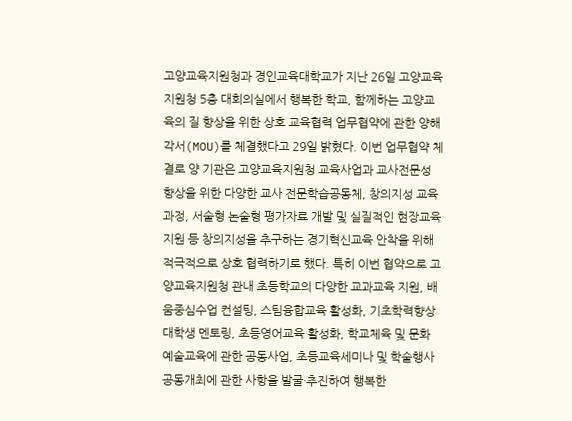고양교육지원청과 경인교육대학교가 지난 26일 고양교육지원청 5층 대회의실에서 행복한 학교, 함께하는 고양교육의 질 향상을 위한 상호 교육협력 업무협약에 관한 양해각서(MOU)를 체결했다고 29일 밝혔다. 이번 업무협약 체결로 양 기관은 고양교육지원청 교육사업과 교사전문성 향상을 위한 다양한 교사 전문학습공동체, 창의지성 교육과정, 서술형 논술형 평가자료 개발 및 실질적인 현장교육 지원 등 창의지성을 추구하는 경기혁신교육 안착을 위해 적극적으로 상호 협력하기로 했다. 특히 이번 협약으로 고양교육지원청 관내 초등학교의 다양한 교과교육 지원, 배움중심수업 컨설팅, 스팀융합교육 활성화, 기초학력향상 대학생 멘토링, 초등영어교육 활성화, 학교체육 및 문화 예술교육에 관한 공동사업, 초등교육세미나 및 학술행사 공동개최에 관한 사항을 발굴·추진하여 행복한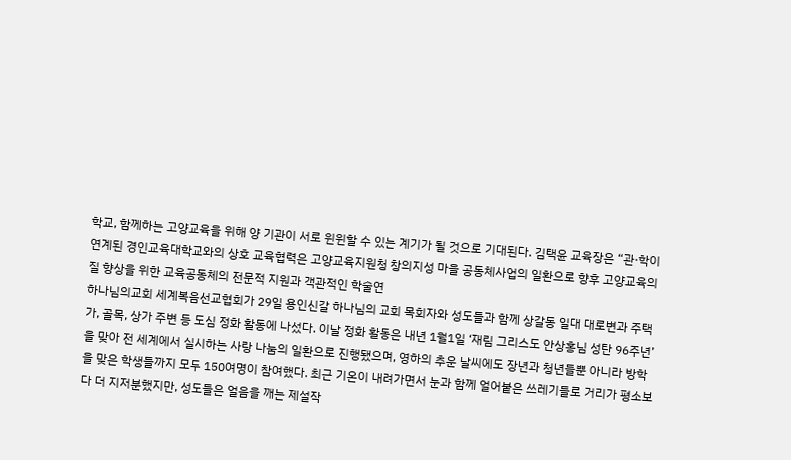학교, 함께하는 고양교육을 위해 양 기관이 서로 윈윈할 수 있는 계기가 될 것으로 기대된다. 김택윤 교육장은 “관·학이 연계된 경인교육대학교와의 상호 교육협력은 고양교육지원청 창의지성 마을 공동체사업의 일환으로 향후 고양교육의 질 향상을 위한 교육공동체의 전문적 지원과 객관적인 학술연
하나님의교회 세계복음선교협회가 29일 용인신갈 하나님의 교회 목회자와 성도들과 함께 상갈동 일대 대로변과 주택가, 골목, 상가 주변 등 도심 정화 활동에 나섰다. 이날 정화 활동은 내년 1월1일 ‘재림 그리스도 안상홍님 성탄 96주년’을 맞아 전 세계에서 실시하는 사랑 나눔의 일환으로 진행됐으며, 영하의 추운 날씨에도 장년과 청년들뿐 아니라 방학을 맞은 학생들까지 모두 150여명이 참여했다. 최근 기온이 내려가면서 눈과 함께 얼어붙은 쓰레기들로 거리가 평소보다 더 지저분했지만, 성도들은 얼음을 깨는 제설작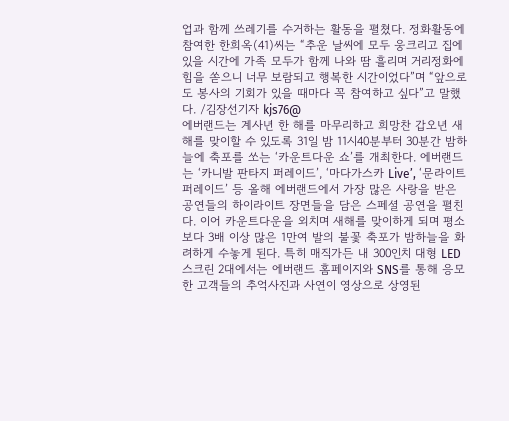업과 함께 쓰레기를 수거하는 활동을 펼쳤다. 정화활동에 참여한 한희옥(41)씨는 “추운 날씨에 모두 웅크리고 집에 있을 시간에 가족 모두가 함께 나와 땀 흘리며 거리정화에 힘을 쏟으니 너무 보람되고 행복한 시간이었다”며 “앞으로도 봉사의 기회가 있을 때마다 꼭 참여하고 싶다”고 말했다. /김장선기자 kjs76@
에버랜드는 계사년 한 해를 마무리하고 희망찬 갑오년 새해를 맞이할 수 있도록 31일 밤 11시40분부터 30분간 밤하늘에 축포를 쏘는 ‘카운트다운 쇼’를 개최한다. 에버랜드는 ‘카니발 판타지 퍼레이드’, ‘마다가스카 Live’, ‘문라이트 퍼레이드’ 등 올해 에버랜드에서 가장 많은 사랑을 받은 공연들의 하이라이트 장면들을 담은 스페셜 공연을 펼친다. 이어 카운트다운을 외치며 새해를 맞이하게 되며 평소보다 3배 이상 많은 1만여 발의 불꽃 축포가 밤하늘을 화려하게 수놓게 된다. 특히 매직가든 내 300인치 대형 LED 스크린 2대에서는 에버랜드 홈페이지와 SNS를 통해 응모한 고객들의 추억사진과 사연이 영상으로 상영된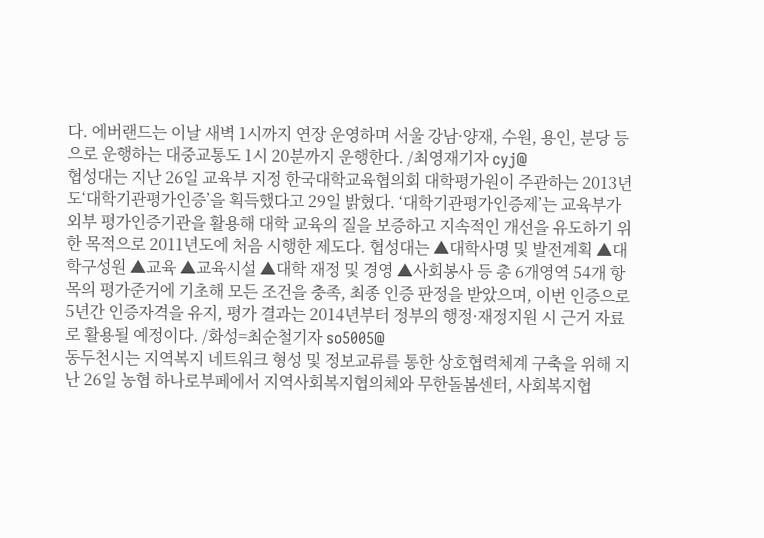다. 에버랜드는 이날 새벽 1시까지 연장 운영하며 서울 강남·양재, 수원, 용인, 분당 등으로 운행하는 대중교통도 1시 20분까지 운행한다. /최영재기자 cyj@
협성대는 지난 26일 교육부 지정 한국대학교육협의회 대학평가원이 주관하는 2013년도‘대학기관평가인증’을 획득했다고 29일 밝혔다. ‘대학기관평가인증제’는 교육부가 외부 평가인증기관을 활용해 대학 교육의 질을 보증하고 지속적인 개선을 유도하기 위한 목적으로 2011년도에 처음 시행한 제도다. 협성대는 ▲대학사명 및 발전계획 ▲대학구성원 ▲교육 ▲교육시설 ▲대학 재정 및 경영 ▲사회봉사 등 총 6개영역 54개 항목의 평가준거에 기초해 모든 조건을 충족, 최종 인증 판정을 받았으며, 이번 인증으로 5년간 인증자격을 유지, 평가 결과는 2014년부터 정부의 행정·재정지원 시 근거 자료로 활용될 예정이다. /화성=최순철기자 so5005@
동두천시는 지역복지 네트워크 형성 및 정보교류를 통한 상호협력체계 구축을 위해 지난 26일 농협 하나로부페에서 지역사회복지협의체와 무한돌봄센터, 사회복지협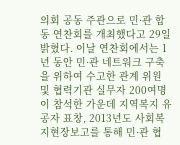의회 공동 주관으로 민·관 합동 연찬회를 개최했다고 29일 밝혔다. 이날 연찬회에서는 1년 동안 민·관 네트워크 구축을 위하여 수고한 관계 위원 및 협력기관 실무자 200여명이 참석한 가운데 지역복지 유공자 표창, 2013년도 사회복지현장보고를 통해 민·관 협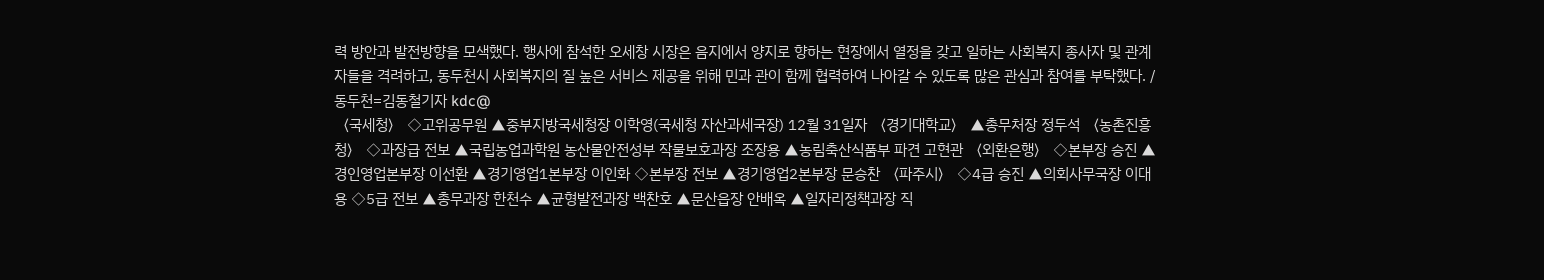력 방안과 발전방향을 모색했다. 행사에 참석한 오세창 시장은 음지에서 양지로 향하는 현장에서 열정을 갖고 일하는 사회복지 종사자 및 관계자들을 격려하고, 동두천시 사회복지의 질 높은 서비스 제공을 위해 민과 관이 함께 협력하여 나아갈 수 있도록 많은 관심과 참여를 부탁했다. /동두천=김동철기자 kdc@
〈국세청〉 ◇고위공무원 ▲중부지방국세청장 이학영(국세청 자산과세국장) 12월 31일자 〈경기대학교〉 ▲총무처장 정두석 〈농촌진흥청〉 ◇과장급 전보 ▲국립농업과학원 농산물안전성부 작물보호과장 조장용 ▲농림축산식품부 파견 고현관 〈외환은행〉 ◇본부장 승진 ▲경인영업본부장 이선환 ▲경기영업1본부장 이인화 ◇본부장 전보 ▲경기영업2본부장 문승찬 〈파주시〉 ◇4급 승진 ▲의회사무국장 이대용 ◇5급 전보 ▲총무과장 한천수 ▲균형발전과장 백찬호 ▲문산읍장 안배옥 ▲일자리정책과장 직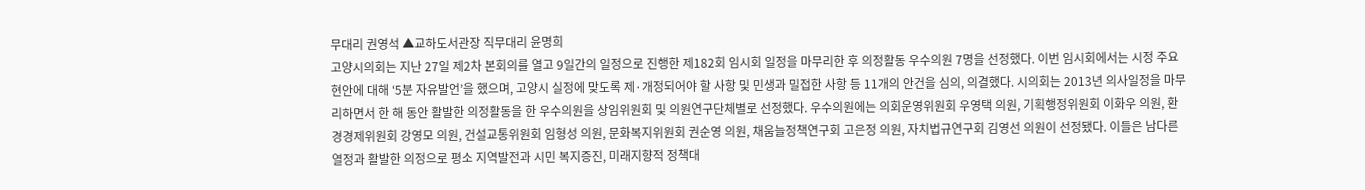무대리 권영석 ▲교하도서관장 직무대리 윤명희
고양시의회는 지난 27일 제2차 본회의를 열고 9일간의 일정으로 진행한 제182회 임시회 일정을 마무리한 후 의정활동 우수의원 7명을 선정했다. 이번 임시회에서는 시정 주요현안에 대해 ‘5분 자유발언’을 했으며, 고양시 실정에 맞도록 제·개정되어야 할 사항 및 민생과 밀접한 사항 등 11개의 안건을 심의, 의결했다. 시의회는 2013년 의사일정을 마무리하면서 한 해 동안 활발한 의정활동을 한 우수의원을 상임위원회 및 의원연구단체별로 선정했다. 우수의원에는 의회운영위원회 우영택 의원, 기획행정위원회 이화우 의원, 환경경제위원회 강영모 의원, 건설교통위원회 임형성 의원, 문화복지위원회 권순영 의원, 채움늘정책연구회 고은정 의원, 자치법규연구회 김영선 의원이 선정됐다. 이들은 남다른 열정과 활발한 의정으로 평소 지역발전과 시민 복지증진, 미래지향적 정책대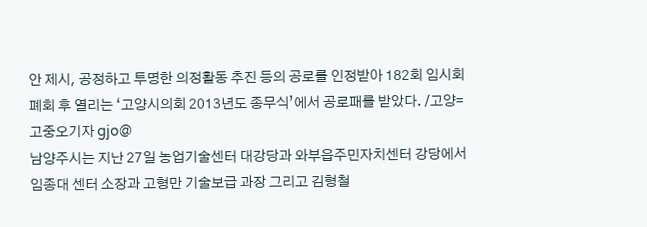안 제시, 공정하고 투명한 의정활동 추진 등의 공로를 인정받아 182회 임시회 폐회 후 열리는 ‘고양시의회 2013년도 종무식’에서 공로패를 받았다. /고양=고중오기자 gjo@
남양주시는 지난 27일 농업기술센터 대강당과 와부읍주민자치센터 강당에서 임종대 센터 소장과 고형만 기술보급 과장 그리고 김형철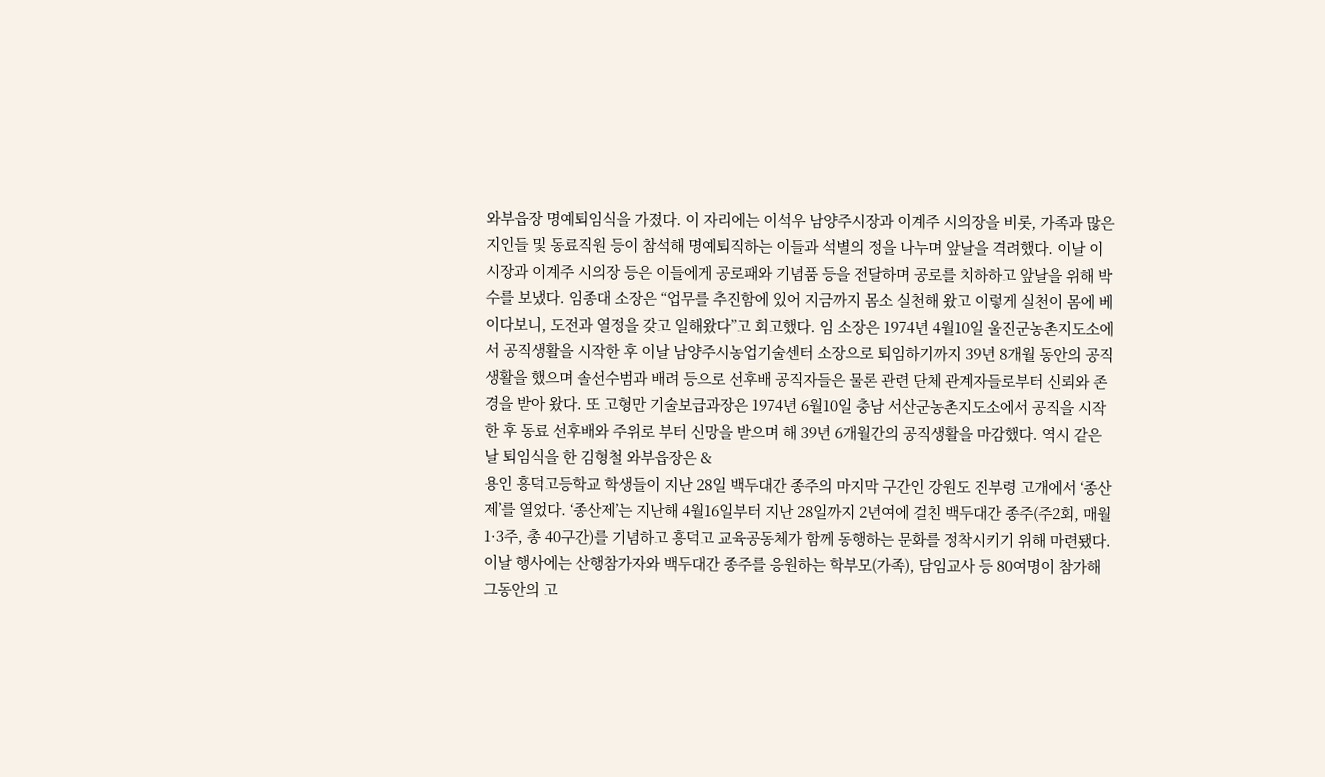와부읍장 명예퇴임식을 가졌다. 이 자리에는 이석우 남양주시장과 이계주 시의장을 비롯, 가족과 많은 지인들 및 동료직원 등이 참석해 명예퇴직하는 이들과 석별의 정을 나누며 앞날을 격려했다. 이날 이 시장과 이계주 시의장 등은 이들에게 공로패와 기념품 등을 전달하며 공로를 치하하고 앞날을 위해 박수를 보냈다. 임종대 소장은 “업무를 추진함에 있어 지금까지 몸소 실천해 왔고 이렇게 실천이 몸에 베이다보니, 도전과 열정을 갖고 일해왔다”고 회고했다. 임 소장은 1974년 4월10일 울진군농촌지도소에서 공직생활을 시작한 후 이날 남양주시농업기술센터 소장으로 퇴임하기까지 39년 8개월 동안의 공직생활을 했으며 솔선수범과 배려 등으로 선후배 공직자들은 물론 관련 단체 관계자들로부터 신뢰와 존경을 받아 왔다. 또 고형만 기술보급과장은 1974년 6월10일 충남 서산군농촌지도소에서 공직을 시작한 후 동료 선후배와 주위로 부터 신망을 받으며 해 39년 6개월간의 공직생활을 마감했다. 역시 같은 날 퇴임식을 한 김형철 와부읍장은 &
용인 흥덕고등학교 학생들이 지난 28일 백두대간 종주의 마지막 구간인 강원도 진부령 고개에서 ‘종산제’를 열었다. ‘종산제’는 지난해 4월16일부터 지난 28일까지 2년여에 걸친 백두대간 종주(주2회, 매월 1·3주, 총 40구간)를 기념하고 흥덕고 교육공동체가 함께 동행하는 문화를 정착시키기 위해 마련됐다. 이날 행사에는 산행참가자와 백두대간 종주를 응원하는 학부모(가족), 담임교사 등 80여명이 참가해 그동안의 고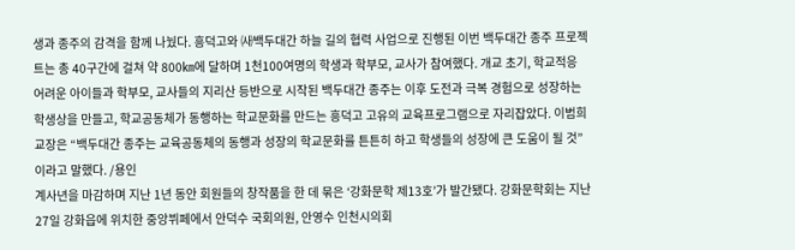생과 종주의 감격을 함께 나눴다. 흥덕고와 ㈔백두대간 하늘 길의 협력 사업으로 진행된 이번 백두대간 종주 프로젝트는 총 40구간에 걸쳐 약 800㎞에 달하며 1천100여명의 학생과 학부모, 교사가 참여했다. 개교 초기, 학교적응 어려운 아이들과 학부모, 교사들의 지리산 등반으로 시작된 백두대간 종주는 이후 도전과 극복 경험으로 성장하는 학생상을 만들고, 학교공동체가 동행하는 학교문화를 만드는 흥덕고 고유의 교육프로그램으로 자리잡았다. 이범희 교장은 “백두대간 종주는 교육공동체의 동행과 성장의 학교문화를 튼튼히 하고 학생들의 성장에 큰 도움이 될 것”이라고 말했다. /용인
계사년을 마감하며 지난 1년 동안 회원들의 창작품을 한 데 묶은 ‘강화문학 제13호’가 발간됐다. 강화문학회는 지난 27일 강화읍에 위치한 중앙뷔페에서 안덕수 국회의원, 안영수 인천시의회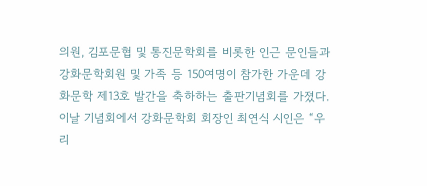의원, 김포문협 및 통진문학회를 비롯한 인근 문인들과 강화문학회원 및 가족 등 150여명이 참가한 가운데 강화문학 제13호 발간을 축하하는 출판기념회를 가졌다. 이날 기념회에서 강화문학회 회장인 최연식 시인은 “우리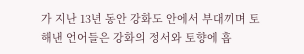가 지난 13년 동안 강화도 안에서 부대끼며 토해낸 언어들은 강화의 정서와 토향에 흡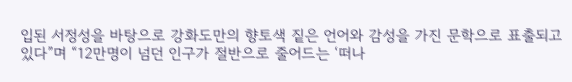입된 서정성을 바탕으로 강화도만의 향토색 짙은 언어와 감성을 가진 문학으로 표출되고 있다”며 “12만명이 넘던 인구가 절반으로 줄어드는 ‘떠나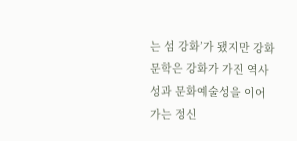는 섬 강화’가 됐지만 강화문학은 강화가 가진 역사성과 문화예술성을 이어가는 정신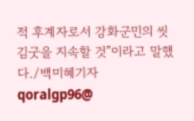적 후계자로서 강화군민의 씻김굿을 지속할 것”이라고 말했다./백미혜기자 qoralgp96@